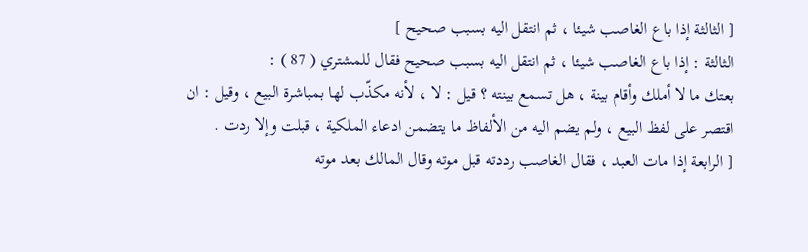[ الثالثة إذا باع الغاصب شيئا ، ثم انتقل اليه بسبب صحيح ]
الثالثة : إذا باع الغاصب شيئا ، ثم انتقل اليه بسبب صحيح فقال للمشتري ( 87 ) :
بعتك ما لا أملك وأقام بينة ، هل تسمع بينته ؟ قيل : لا ، لأنه مكذّب لها بمباشرة البيع ، وقيل : ان اقتصر على لفظ البيع ، ولم يضم اليه من الألفاظ ما يتضمن ادعاء الملكية ، قبلت وإلا ردت .
[ الرابعة إذا مات العبد ، فقال الغاصب رددته قبل موته وقال المالك بعد موته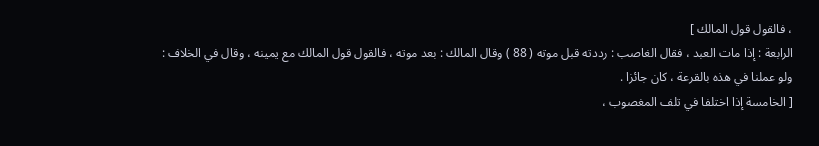، فالقول قول المالك ]
الرابعة : إذا مات العبد ، فقال الغاصب : رددته قبل موته ( 88 ) وقال المالك : بعد موته ، فالقول قول المالك مع يمينه ، وقال في الخلاف : ولو عملنا في هذه بالقرعة ، كان جائزا .
[ الخامسة إذا اختلفا في تلف المغصوب ،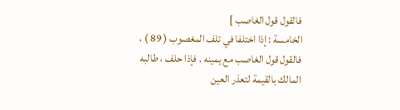فالقول قول الغاصب ]
الخامسة : إذا اختلفا في تلف المغصوب ( 89 ) ، فالقول قول الغاصب مع يمينه . فإذا حلف ، طالبه المالك بالقيمة لتعذر العين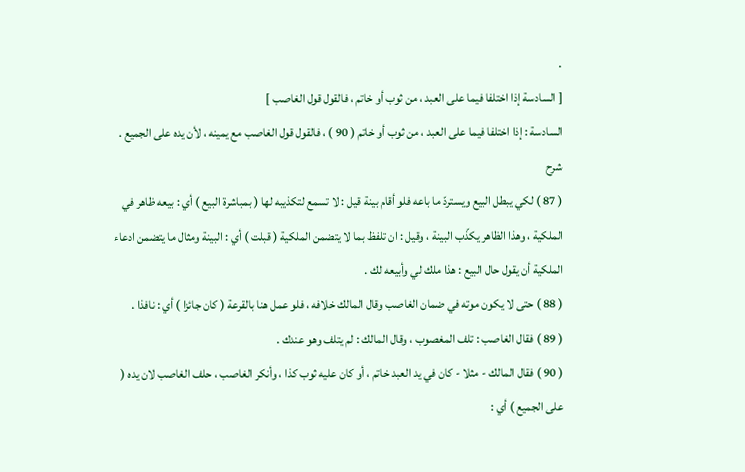.
[ السادسة إذا اختلفا فيما على العبد ، من ثوب أو خاتم ، فالقول قول الغاصب ]
السادسة : إذا اختلفا فيما على العبد ، من ثوب أو خاتم ( 90 ) ، فالقول قول الغاصب مع يمينه ، لأن يده على الجميع .
شرح
( 87 ) لكي يبطل البيع ويستردّ ما باعه فلو أقام بينة قيل : لا تسمع لتكذيبه لها ( بمباشرة البيع ) أي : بيعه ظاهر في الملكية ، وهذا الظاهر يكذّب البينة ، وقيل : ان تلفظ بما لا يتضمن الملكية ( قبلت ) أي : البينة ومثال ما يتضمن ادعاء الملكية أن يقول حال البيع : هذا ملك لي وأبيعه لك .
( 88 ) حتى لا يكون موته في ضمان الغاصب وقال المالك خلافه ، فلو عمل هنا بالقرعة ( كان جائزا ) أي : نافذا .
( 89 ) فقال الغاصب : تلف المغصوب ، وقال المالك : لم يتلف وهو عندك .
( 90 ) فقال المالك - مثلا - كان في يد العبد خاتم ، أو كان عليه ثوب كذا ، وأنكر الغاصب ، حلف الغاصب لان يده ( على الجميع ) أي :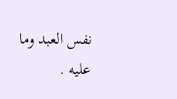نفس العبد وما عليه .